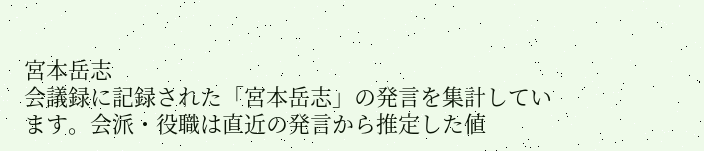宮本岳志
会議録に記録された「宮本岳志」の発言を集計しています。会派・役職は直近の発言から推定した値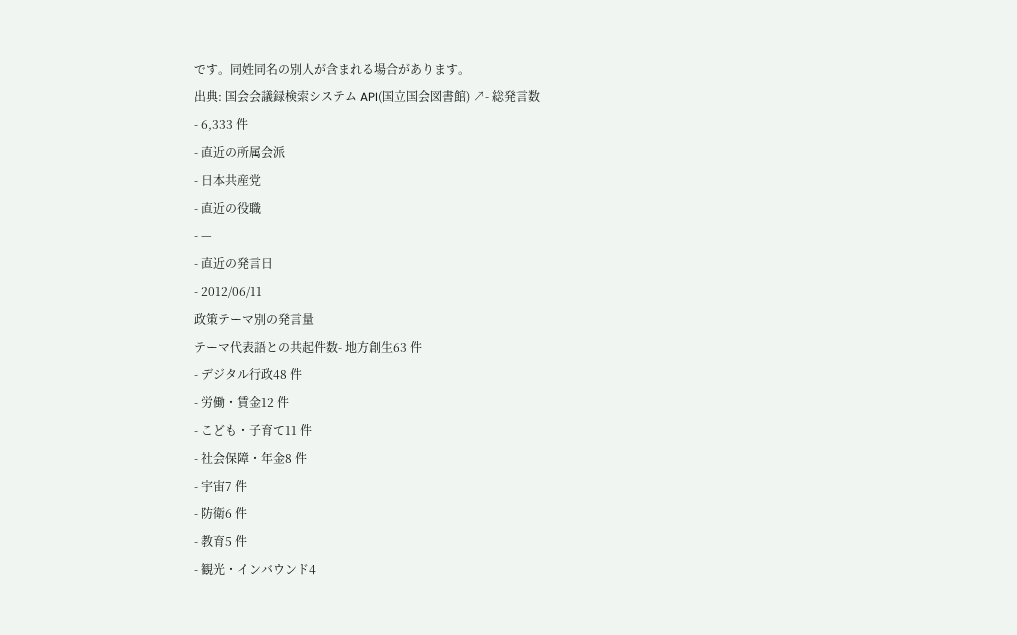です。同姓同名の別人が含まれる場合があります。
出典: 国会会議録検索システム API(国立国会図書館) ↗- 総発言数
- 6,333 件
- 直近の所属会派
- 日本共産党
- 直近の役職
- —
- 直近の発言日
- 2012/06/11
政策テーマ別の発言量
テーマ代表語との共起件数- 地方創生63 件
- デジタル行政48 件
- 労働・賃金12 件
- こども・子育て11 件
- 社会保障・年金8 件
- 宇宙7 件
- 防衛6 件
- 教育5 件
- 観光・インバウンド4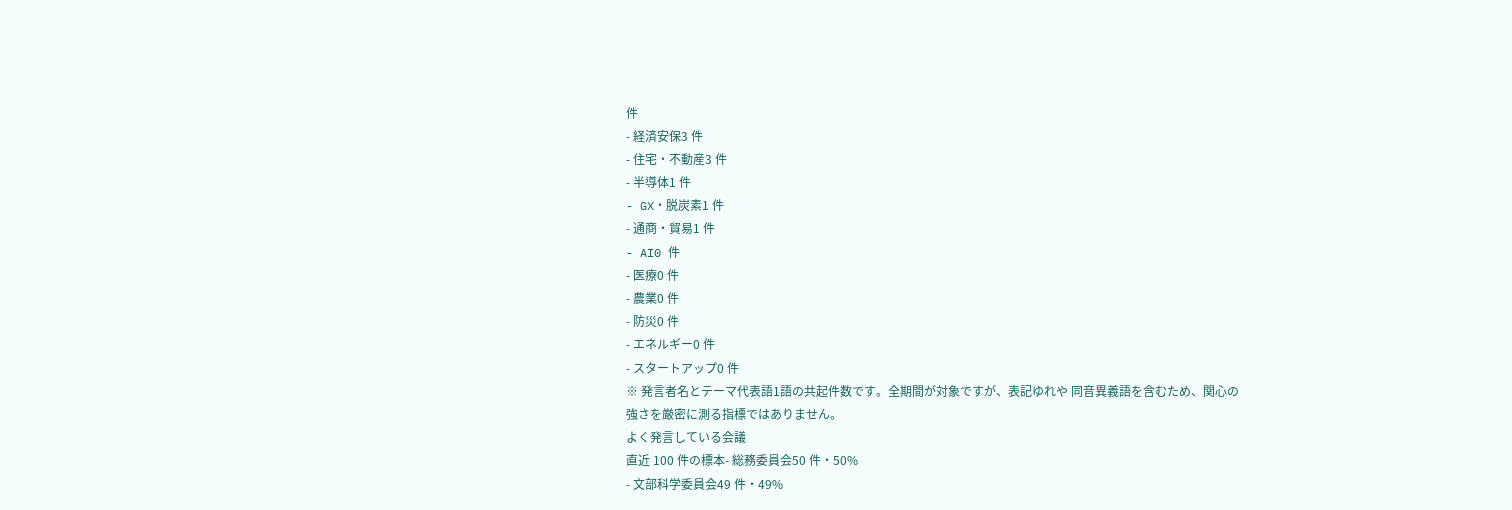件
- 経済安保3 件
- 住宅・不動産3 件
- 半導体1 件
- GX・脱炭素1 件
- 通商・貿易1 件
- AI0 件
- 医療0 件
- 農業0 件
- 防災0 件
- エネルギー0 件
- スタートアップ0 件
※ 発言者名とテーマ代表語1語の共起件数です。全期間が対象ですが、表記ゆれや 同音異義語を含むため、関心の強さを厳密に測る指標ではありません。
よく発言している会議
直近 100 件の標本- 総務委員会50 件・50%
- 文部科学委員会49 件・49%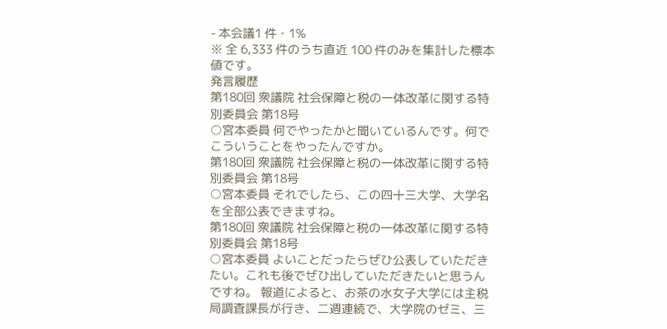- 本会議1 件・1%
※ 全 6,333 件のうち直近 100 件のみを集計した標本値です。
発言履歴
第180回 衆議院 社会保障と税の一体改革に関する特別委員会 第18号
○宮本委員 何でやったかと聞いているんです。何でこういうことをやったんですか。
第180回 衆議院 社会保障と税の一体改革に関する特別委員会 第18号
○宮本委員 それでしたら、この四十三大学、大学名を全部公表できますね。
第180回 衆議院 社会保障と税の一体改革に関する特別委員会 第18号
○宮本委員 よいことだったらぜひ公表していただきたい。これも後でぜひ出していただきたいと思うんですね。 報道によると、お茶の水女子大学には主税局調査課長が行き、二週連続で、大学院のゼミ、三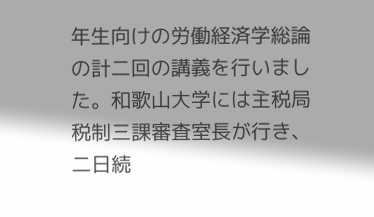年生向けの労働経済学総論の計二回の講義を行いました。和歌山大学には主税局税制三課審査室長が行き、二日続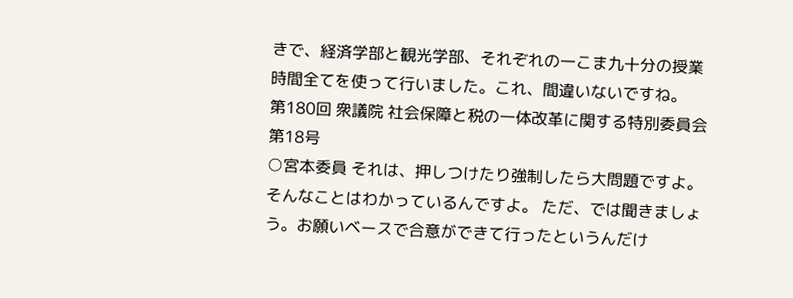きで、経済学部と観光学部、それぞれの一こま九十分の授業時間全てを使って行いました。これ、間違いないですね。
第180回 衆議院 社会保障と税の一体改革に関する特別委員会 第18号
○宮本委員 それは、押しつけたり強制したら大問題ですよ。そんなことはわかっているんですよ。 ただ、では聞きましょう。お願いベースで合意ができて行ったというんだけ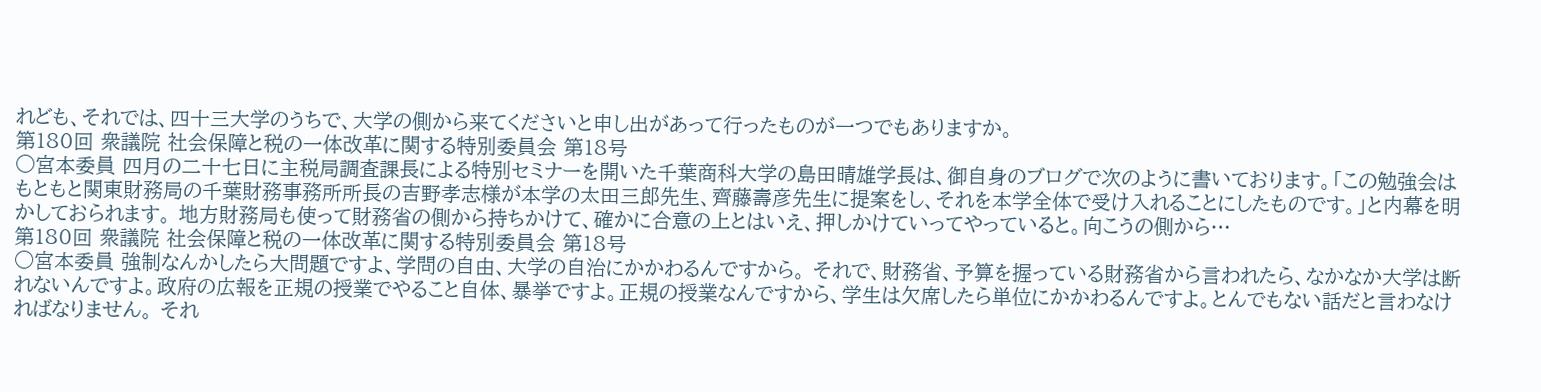れども、それでは、四十三大学のうちで、大学の側から来てくださいと申し出があって行ったものが一つでもありますか。
第180回 衆議院 社会保障と税の一体改革に関する特別委員会 第18号
○宮本委員 四月の二十七日に主税局調査課長による特別セミナーを開いた千葉商科大学の島田晴雄学長は、御自身のブログで次のように書いております。「この勉強会はもともと関東財務局の千葉財務事務所所長の吉野孝志様が本学の太田三郎先生、齊藤壽彦先生に提案をし、それを本学全体で受け入れることにしたものです。」と内幕を明かしておられます。 地方財務局も使って財務省の側から持ちかけて、確かに合意の上とはいえ、押しかけていってやっていると。向こうの側から…
第180回 衆議院 社会保障と税の一体改革に関する特別委員会 第18号
○宮本委員 強制なんかしたら大問題ですよ、学問の自由、大学の自治にかかわるんですから。 それで、財務省、予算を握っている財務省から言われたら、なかなか大学は断れないんですよ。政府の広報を正規の授業でやること自体、暴挙ですよ。正規の授業なんですから、学生は欠席したら単位にかかわるんですよ。とんでもない話だと言わなければなりません。 それ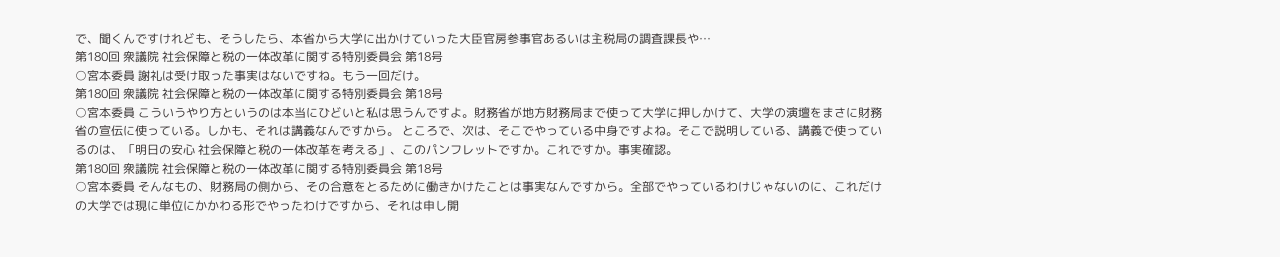で、聞くんですけれども、そうしたら、本省から大学に出かけていった大臣官房参事官あるいは主税局の調査課長や…
第180回 衆議院 社会保障と税の一体改革に関する特別委員会 第18号
○宮本委員 謝礼は受け取った事実はないですね。もう一回だけ。
第180回 衆議院 社会保障と税の一体改革に関する特別委員会 第18号
○宮本委員 こういうやり方というのは本当にひどいと私は思うんですよ。財務省が地方財務局まで使って大学に押しかけて、大学の演壇をまさに財務省の宣伝に使っている。しかも、それは講義なんですから。 ところで、次は、そこでやっている中身ですよね。そこで説明している、講義で使っているのは、「明日の安心 社会保障と税の一体改革を考える」、このパンフレットですか。これですか。事実確認。
第180回 衆議院 社会保障と税の一体改革に関する特別委員会 第18号
○宮本委員 そんなもの、財務局の側から、その合意をとるために働きかけたことは事実なんですから。全部でやっているわけじゃないのに、これだけの大学では現に単位にかかわる形でやったわけですから、それは申し開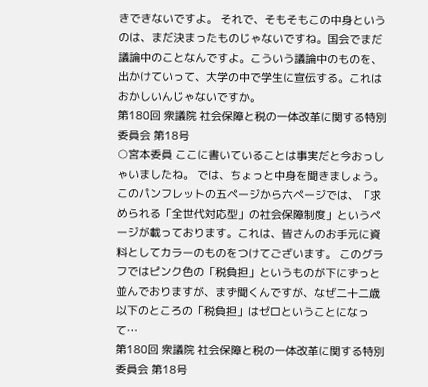きできないですよ。 それで、そもそもこの中身というのは、まだ決まったものじゃないですね。国会でまだ議論中のことなんですよ。こういう議論中のものを、出かけていって、大学の中で学生に宣伝する。これはおかしいんじゃないですか。
第180回 衆議院 社会保障と税の一体改革に関する特別委員会 第18号
○宮本委員 ここに書いていることは事実だと今おっしゃいましたね。 では、ちょっと中身を聞きましょう。 このパンフレットの五ページから六ページでは、「求められる「全世代対応型」の社会保障制度」というページが載っております。これは、皆さんのお手元に資料としてカラーのものをつけてございます。 このグラフではピンク色の「税負担」というものが下にずっと並んでおりますが、まず聞くんですが、なぜ二十二歳以下のところの「税負担」はゼロということになって…
第180回 衆議院 社会保障と税の一体改革に関する特別委員会 第18号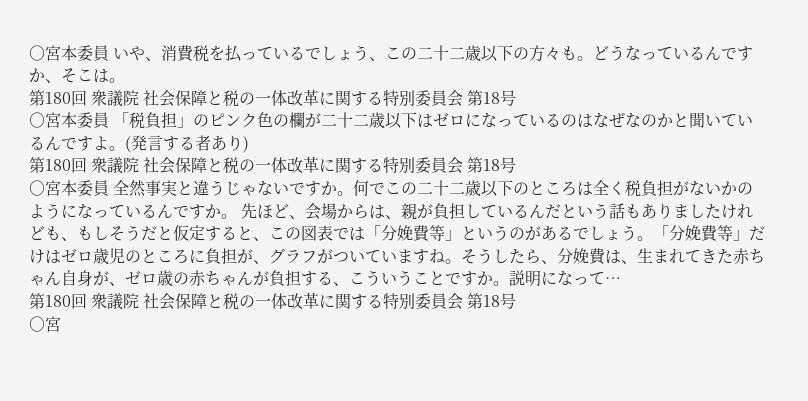○宮本委員 いや、消費税を払っているでしょう、この二十二歳以下の方々も。どうなっているんですか、そこは。
第180回 衆議院 社会保障と税の一体改革に関する特別委員会 第18号
○宮本委員 「税負担」のピンク色の欄が二十二歳以下はゼロになっているのはなぜなのかと聞いているんですよ。(発言する者あり)
第180回 衆議院 社会保障と税の一体改革に関する特別委員会 第18号
○宮本委員 全然事実と違うじゃないですか。何でこの二十二歳以下のところは全く税負担がないかのようになっているんですか。 先ほど、会場からは、親が負担しているんだという話もありましたけれども、もしそうだと仮定すると、この図表では「分娩費等」というのがあるでしょう。「分娩費等」だけはゼロ歳児のところに負担が、グラフがついていますね。そうしたら、分娩費は、生まれてきた赤ちゃん自身が、ゼロ歳の赤ちゃんが負担する、こういうことですか。説明になって…
第180回 衆議院 社会保障と税の一体改革に関する特別委員会 第18号
○宮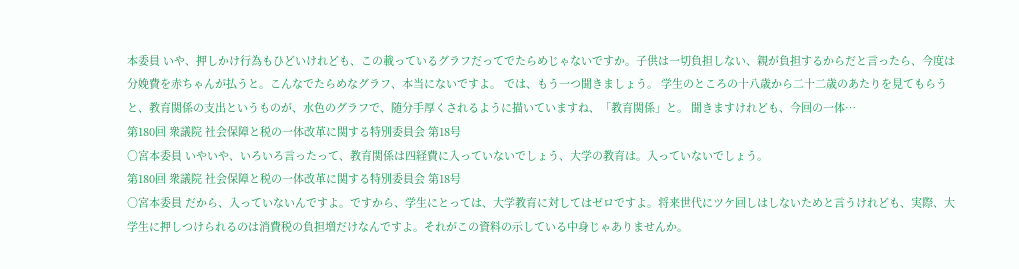本委員 いや、押しかけ行為もひどいけれども、この載っているグラフだってでたらめじゃないですか。子供は一切負担しない、親が負担するからだと言ったら、今度は分娩費を赤ちゃんが払うと。こんなでたらめなグラフ、本当にないですよ。 では、もう一つ聞きましょう。 学生のところの十八歳から二十二歳のあたりを見てもらうと、教育関係の支出というものが、水色のグラフで、随分手厚くされるように描いていますね、「教育関係」と。 聞きますけれども、今回の一体…
第180回 衆議院 社会保障と税の一体改革に関する特別委員会 第18号
○宮本委員 いやいや、いろいろ言ったって、教育関係は四経費に入っていないでしょう、大学の教育は。入っていないでしょう。
第180回 衆議院 社会保障と税の一体改革に関する特別委員会 第18号
○宮本委員 だから、入っていないんですよ。ですから、学生にとっては、大学教育に対してはゼロですよ。将来世代にツケ回しはしないためと言うけれども、実際、大学生に押しつけられるのは消費税の負担増だけなんですよ。それがこの資料の示している中身じゃありませんか。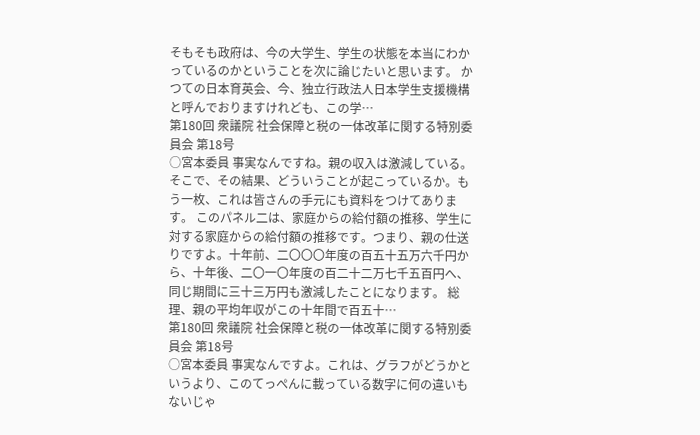そもそも政府は、今の大学生、学生の状態を本当にわかっているのかということを次に論じたいと思います。 かつての日本育英会、今、独立行政法人日本学生支援機構と呼んでおりますけれども、この学…
第180回 衆議院 社会保障と税の一体改革に関する特別委員会 第18号
○宮本委員 事実なんですね。親の収入は激減している。 そこで、その結果、どういうことが起こっているか。もう一枚、これは皆さんの手元にも資料をつけてあります。 このパネル二は、家庭からの給付額の推移、学生に対する家庭からの給付額の推移です。つまり、親の仕送りですよ。十年前、二〇〇〇年度の百五十五万六千円から、十年後、二〇一〇年度の百二十二万七千五百円へ、同じ期間に三十三万円も激減したことになります。 総理、親の平均年収がこの十年間で百五十…
第180回 衆議院 社会保障と税の一体改革に関する特別委員会 第18号
○宮本委員 事実なんですよ。これは、グラフがどうかというより、このてっぺんに載っている数字に何の違いもないじゃ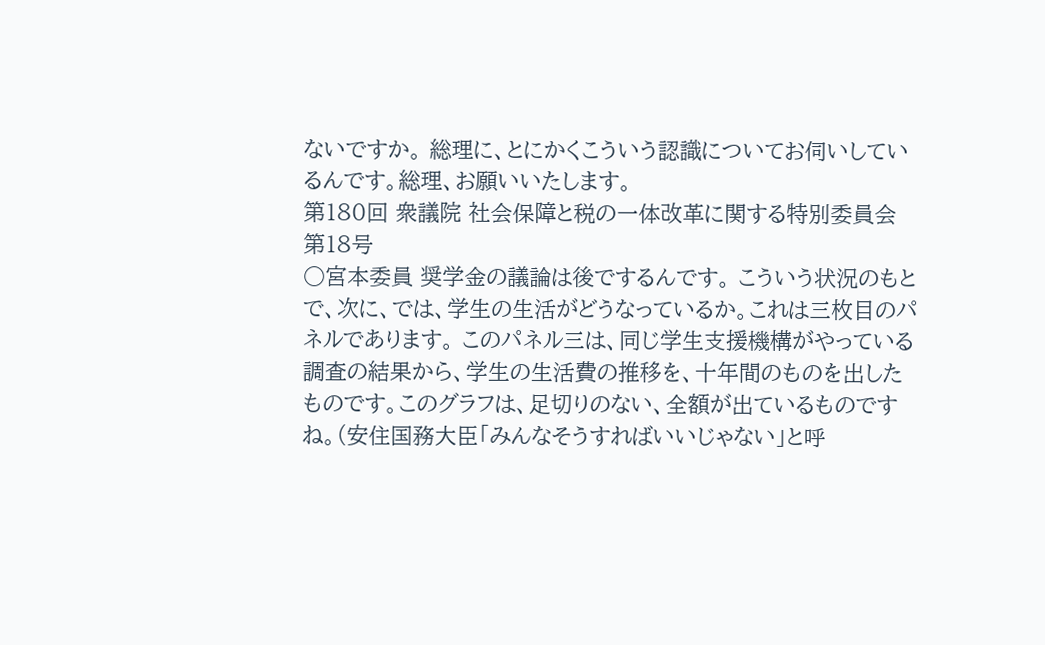ないですか。 総理に、とにかくこういう認識についてお伺いしているんです。総理、お願いいたします。
第180回 衆議院 社会保障と税の一体改革に関する特別委員会 第18号
○宮本委員 奨学金の議論は後でするんです。 こういう状況のもとで、次に、では、学生の生活がどうなっているか。これは三枚目のパネルであります。 このパネル三は、同じ学生支援機構がやっている調査の結果から、学生の生活費の推移を、十年間のものを出したものです。このグラフは、足切りのない、全額が出ているものですね。(安住国務大臣「みんなそうすればいいじゃない」と呼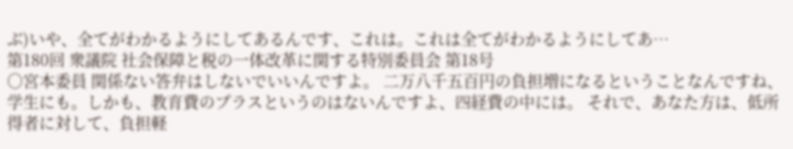ぶ)いや、全てがわかるようにしてあるんです、これは。これは全てがわかるようにしてあ…
第180回 衆議院 社会保障と税の一体改革に関する特別委員会 第18号
○宮本委員 関係ない答弁はしないでいいんですよ。 二万八千五百円の負担増になるということなんですね、学生にも。しかも、教育費のプラスというのはないんですよ、四経費の中には。 それで、あなた方は、低所得者に対して、負担軽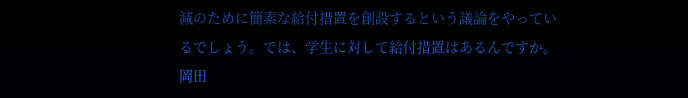減のために簡素な給付措置を創設するという議論をやっているでしょう。では、学生に対して給付措置はあるんですか。岡田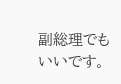副総理でもいいです。